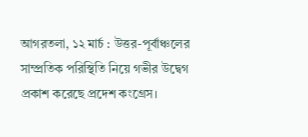আগরতলা, ১২ মার্চ : উত্তর-পূর্বাঞ্চলের সাম্প্রতিক পরিস্থিতি নিয়ে গভীর উদ্বেগ প্রকাশ করেছে প্রদেশ কংগ্রেস।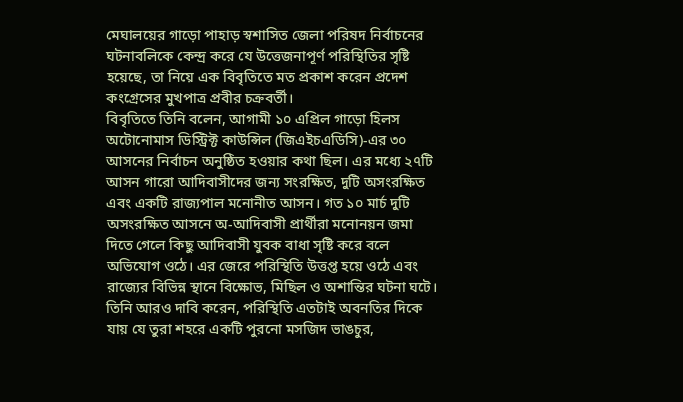মেঘালয়ের গাড়ো পাহাড় স্বশাসিত জেলা পরিষদ নির্বাচনের ঘটনাবলিকে কেন্দ্র করে যে উত্তেজনাপূর্ণ পরিস্থিতির সৃষ্টি হয়েছে, তা নিয়ে এক বিবৃতিতে মত প্রকাশ করেন প্রদেশ কংগ্রেসের মুখপাত্র প্রবীর চক্রবর্তী।
বিবৃতিতে তিনি বলেন, আগামী ১০ এপ্রিল গাড়ো হিলস অটোনোমাস ডিস্ট্রিক্ট কাউন্সিল (জিএইচএডিসি)-এর ৩০ আসনের নির্বাচন অনুষ্ঠিত হওয়ার কথা ছিল। এর মধ্যে ২৭টি আসন গারো আদিবাসীদের জন্য সংরক্ষিত, দুটি অসংরক্ষিত এবং একটি রাজ্যপাল মনোনীত আসন। গত ১০ মার্চ দুটি অসংরক্ষিত আসনে অ-আদিবাসী প্রার্থীরা মনোনয়ন জমা দিতে গেলে কিছু আদিবাসী যুবক বাধা সৃষ্টি করে বলে অভিযোগ ওঠে। এর জেরে পরিস্থিতি উত্তপ্ত হয়ে ওঠে এবং রাজ্যের বিভিন্ন স্থানে বিক্ষোভ, মিছিল ও অশান্তির ঘটনা ঘটে।
তিনি আরও দাবি করেন, পরিস্থিতি এতটাই অবনতির দিকে যায় যে তুরা শহরে একটি পুরনো মসজিদ ভাঙচুর,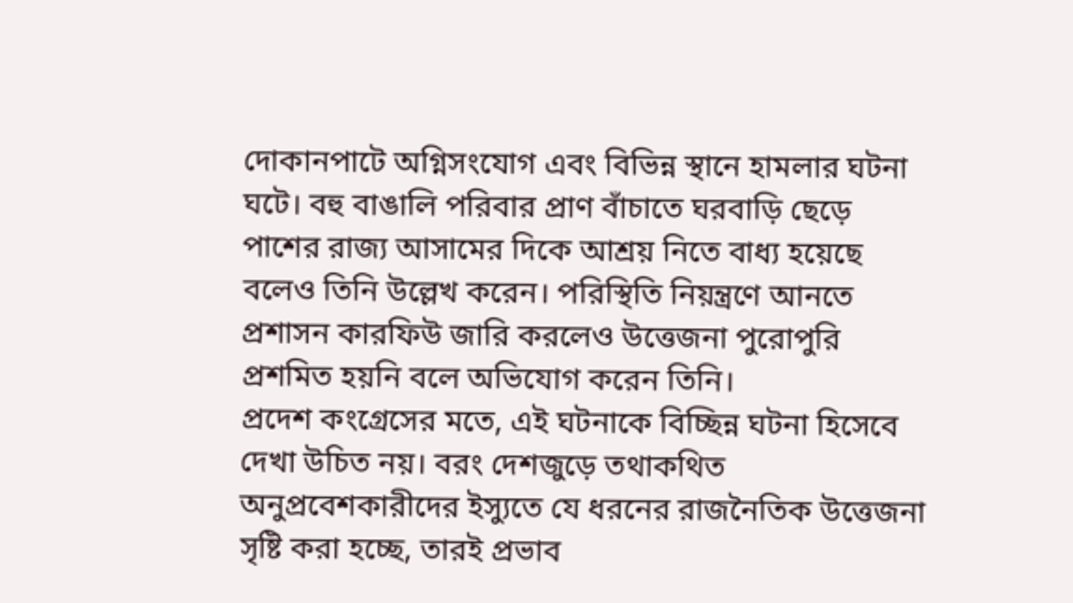দোকানপাটে অগ্নিসংযোগ এবং বিভিন্ন স্থানে হামলার ঘটনা ঘটে। বহু বাঙালি পরিবার প্রাণ বাঁচাতে ঘরবাড়ি ছেড়ে পাশের রাজ্য আসামের দিকে আশ্রয় নিতে বাধ্য হয়েছে বলেও তিনি উল্লেখ করেন। পরিস্থিতি নিয়ন্ত্রণে আনতে প্রশাসন কারফিউ জারি করলেও উত্তেজনা পুরোপুরি প্রশমিত হয়নি বলে অভিযোগ করেন তিনি।
প্রদেশ কংগ্রেসের মতে, এই ঘটনাকে বিচ্ছিন্ন ঘটনা হিসেবে দেখা উচিত নয়। বরং দেশজুড়ে তথাকথিত অনুপ্রবেশকারীদের ইস্যুতে যে ধরনের রাজনৈতিক উত্তেজনা সৃষ্টি করা হচ্ছে, তারই প্রভাব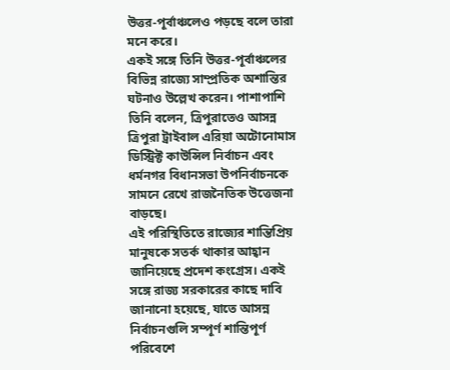উত্তর-পূর্বাঞ্চলেও পড়ছে বলে তারা মনে করে।
একই সঙ্গে তিনি উত্তর-পূর্বাঞ্চলের বিভিন্ন রাজ্যে সাম্প্রতিক অশান্তির ঘটনাও উল্লেখ করেন। পাশাপাশি তিনি বলেন, ত্রিপুরাতেও আসন্ন ত্রিপুরা ট্রাইবাল এরিয়া অটোনোমাস ডিস্ট্রিক্ট কাউন্সিল নির্বাচন এবং ধর্মনগর বিধানসভা উপনির্বাচনকে সামনে রেখে রাজনৈতিক উত্তেজনা বাড়ছে।
এই পরিস্থিতিতে রাজ্যের শান্তিপ্রিয় মানুষকে সতর্ক থাকার আহ্বান জানিয়েছে প্রদেশ কংগ্রেস। একই সঙ্গে রাজ্য সরকারের কাছে দাবি জানানো হয়েছে, যাতে আসন্ন নির্বাচনগুলি সম্পূর্ণ শান্তিপূর্ণ পরিবেশে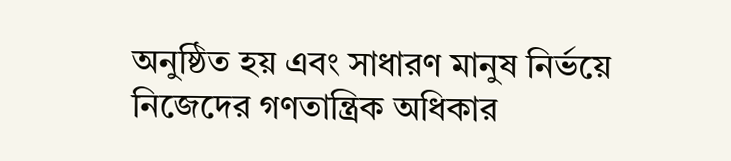অনুষ্ঠিত হয় এবং সাধারণ মানুষ নির্ভয়ে নিজেদের গণতান্ত্রিক অধিকার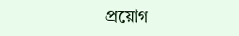প্রয়োগ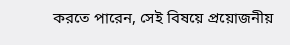করতে পারেন, সেই বিষয়ে প্রয়োজনীয়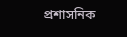প্রশাসনিক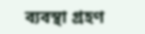ব্যবস্থা গ্রহণ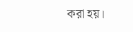করা হয়।